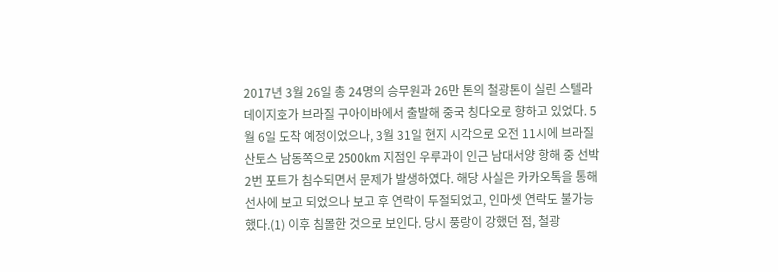2017년 3월 26일 총 24명의 승무원과 26만 톤의 철광톤이 실린 스텔라 데이지호가 브라질 구아이바에서 출발해 중국 칭다오로 향하고 있었다. 5월 6일 도착 예정이었으나, 3월 31일 현지 시각으로 오전 11시에 브라질 산토스 남동쪽으로 2500km 지점인 우루과이 인근 남대서양 항해 중 선박 2번 포트가 침수되면서 문제가 발생하였다. 해당 사실은 카카오톡을 통해 선사에 보고 되었으나 보고 후 연락이 두절되었고, 인마셋 연락도 불가능했다.(1) 이후 침몰한 것으로 보인다. 당시 풍랑이 강했던 점, 철광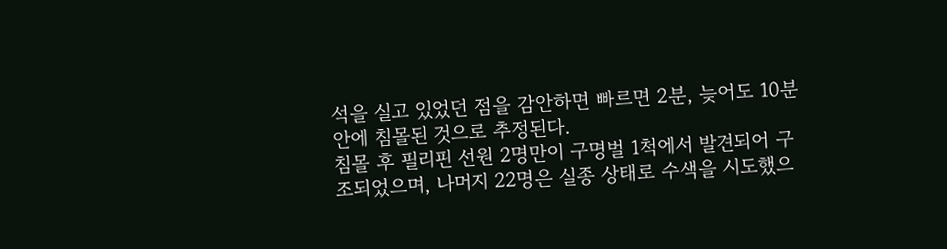석을 실고 있었던 점을 감안하면 빠르면 2분, 늦어도 10분안에 침몰된 것으로 추정된다.
침몰 후 필리핀 선원 2명만이 구명벌 1척에서 발견되어 구조되었으며, 나머지 22명은 실종 상태로 수색을 시도했으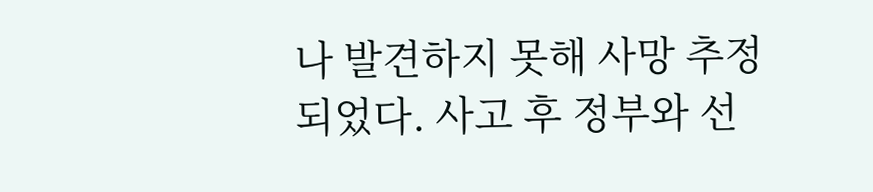나 발견하지 못해 사망 추정되었다. 사고 후 정부와 선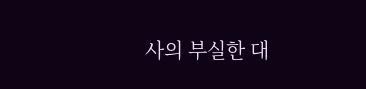사의 부실한 대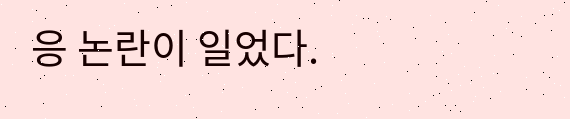응 논란이 일었다.